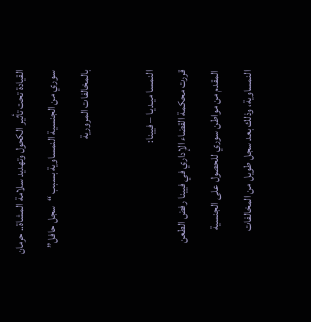القيادة تحت تأثير الكحول وتهديد سلامة المشاة.. حرمان سوري من الجنسية النمساوية بسبب “سجل حافل” بالمخالفات المرورية

النمسا ميـديـا – فيينا:
قررت محكمة القضاء الإداري في فيينا رفض الطعن المقدم من مواطن سوري للحصول على الجنسية النمساوية، وذلك بعد سجل طويل من المخالفات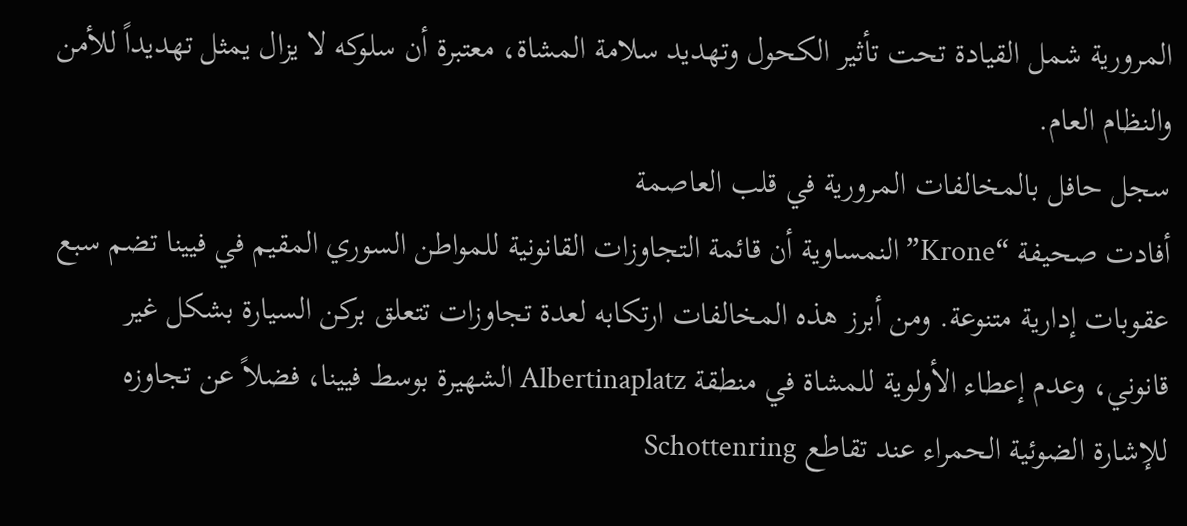المرورية شمل القيادة تحت تأثير الكحول وتهديد سلامة المشاة، معتبرة أن سلوكه لا يزال يمثل تهديداً للأمن والنظام العام.
سجل حافل بالمخالفات المرورية في قلب العاصمة
أفادت صحيفة “Krone” النمساوية أن قائمة التجاوزات القانونية للمواطن السوري المقيم في فيينا تضم سبع عقوبات إدارية متنوعة. ومن أبرز هذه المخالفات ارتكابه لعدة تجاوزات تتعلق بركن السيارة بشكل غير قانوني، وعدم إعطاء الأولوية للمشاة في منطقة Albertinaplatz الشهيرة بوسط فيينا، فضلاً عن تجاوزه للإشارة الضوئية الحمراء عند تقاطع Schottenring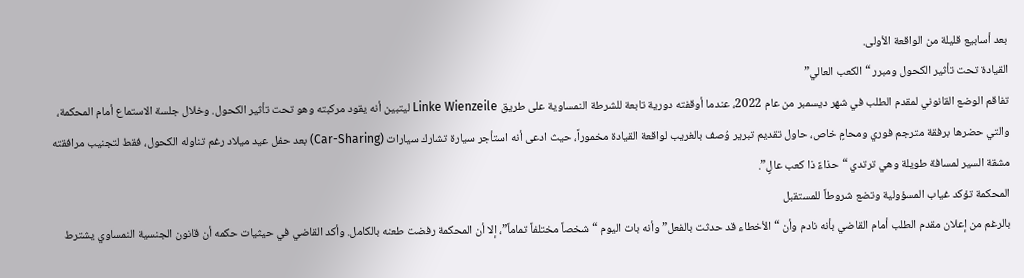بعد أسابيع قليلة من الواقعة الأولى.
القيادة تحت تأثير الكحول ومبرر “الكعب العالي”
تفاقم الوضع القانوني لمقدم الطلب في شهر ديسمبر من عام 2022، عندما أوقفته دورية تابعة للشرطة النمساوية على طريق Linke Wienzeile ليتبين أنه يقود مركبته وهو تحت تأثير الكحول. وخلال جلسة الاستماع أمام المحكمة، والتي حضرها برفقة مترجم فوري ومحامٍ خاص، حاول تقديم تبرير وُصف بالغريب لواقعة القيادة مخموراً، حيث ادعى أنه استأجر سيارة تشارك سيارات (Car-Sharing) بعد حفل عيد ميلاد رغم تناوله الكحول، فقط لتجنيب مرافقته مشقة السير لمسافة طويلة وهي ترتدي “حذاءً ذا كعب عالٍ”.
المحكمة تؤكد غياب المسؤولية وتضع شروطاً للمستقبل
بالرغم من إعلان مقدم الطلب أمام القاضي بأنه نادم وأن “الأخطاء قد حدثت بالفعل” وأنه بات اليوم “شخصاً مختلفاً تماماً”، إلا أن المحكمة رفضت طعنه بالكامل. وأكد القاضي في حيثيات حكمه أن قانون الجنسية النمساوي يشترط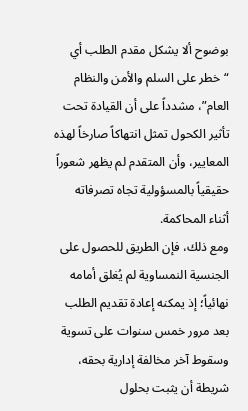بوضوح ألا يشكل مقدم الطلب أي “خطر على السلم والأمن والنظام العام”، مشدداً على أن القيادة تحت تأثير الكحول تمثل انتهاكاً صارخاً لهذه المعايير، وأن المتقدم لم يظهر شعوراً حقيقياً بالمسؤولية تجاه تصرفاته أثناء المحاكمة.
ومع ذلك، فإن الطريق للحصول على الجنسية النمساوية لم يُغلق أمامه نهائياً؛ إذ يمكنه إعادة تقديم الطلب بعد مرور خمس سنوات على تسوية وسقوط آخر مخالفة إدارية بحقه، شريطة أن يثبت بحلول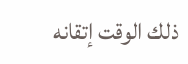ذلك الوقت إتقانه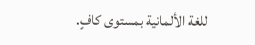للغة الألمانية بمستوى كافٍ.